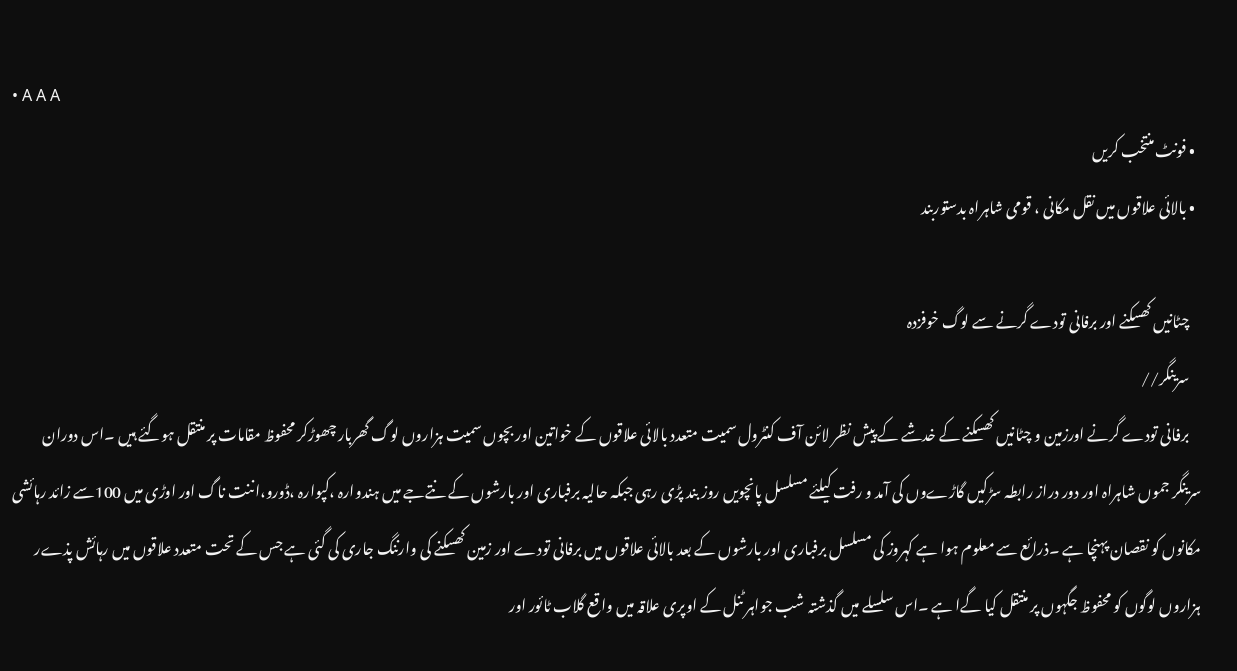• A A A
  • فونٹ منتخب کریں
  • بالائی علاقوں میں نقل مکانی ، قومی شاہراہ بدستوربند

    چٹانیں کھسکنے اور برفانی تودے گرنے سے لوگ خوفزدہ
    سرینگر//
    برفانی تودے گرنے اورزمین و چٹانیں کھسکنے کے خدشے کے پیش نظر لائن آف کنٹرول سمیت متعدد بالائی علاقوں کے خواتین اور بچوں سمیت ہزاروں لوگ گھربار چھوڑکر محفوظ مقامات پر منتقل ہوگئے ہیں ۔اس دوران سرینگر جموں شاہراہ اور دور دراز رابطہ سڑکیں گاڑےوں کی آمد و رفت کیلئے مسلسل پانچویں روز بند پڑی رہی جبکہ حالیہ برفباری اور بارشوں کے نتےجے میں ہندوارہ ،کپوارہ ،ڈورو،اننت ناگ اور اوڑی میں 100سے زائد رہائشی مکانوں کو نقصان پہنچا ہے ۔ذرائع سے معلوم ہوا ہے کہروز کی مسلسل برفباری اور بارشوں کے بعد بالائی علاقوں میں برفانی تودے اور زمین کھسکنے کی وارننگ جاری کی گئی ہے جس کے تحت متعدد علاقوں میں رہائش پذےر ہزاروں لوگوں کو محفوظ جگہوں پر منتقل کیا گےا ہے ۔اس سلسلے میں گذشتہ شب جواہر ٹنل کے اوپری علاقہ میں واقع گلاب ٹائور اور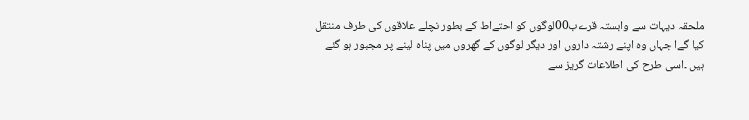ملحقہ دیہات سے وابستہ قرےب00لوگوں کو احتےاط کے بطور نچلے علاقوں کی طرف منتقل کیا گےا جہاں وہ اپنے رشتہ داروں اور دیگر لوگوں کے گھروں میں پناہ لینے پر مجبور ہو گئے ہیں ۔اسی طرح کی اطلاعات گریز سے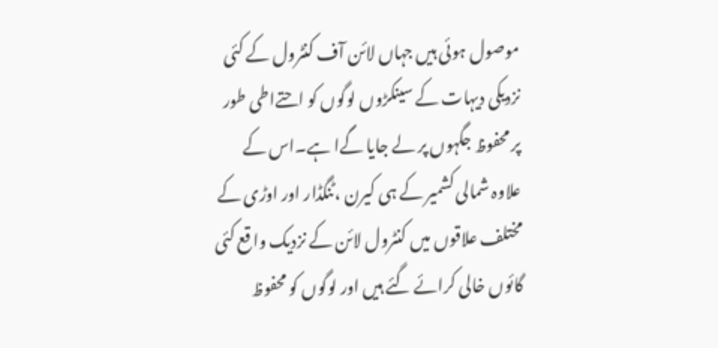موصول ہوئی ہیں جہاں لائن آف کنٹرول کے کئی نزدیکی دیہات کے سینکڑوں لوگوں کو احتےاطی طور پر محفوظ جگہوں پر لے جایا گےا ہے۔اس کے علاوہ شمالی کشمیر کے ہی کیرن ،ٹنگڈار اور اوڑی کے مختلف علاقوں میں کنٹرول لائن کے نزدیک واقع کئی گائوں خالی کرائے گئے ہیں اور لوگوں کو محفوظ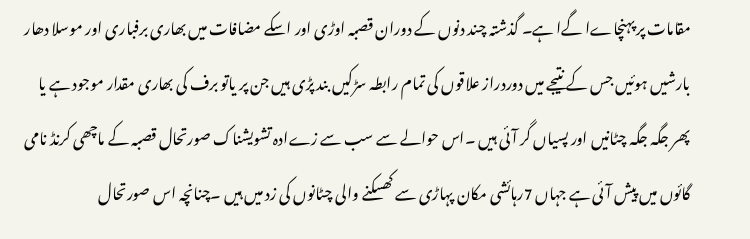مقامات پر پہنچاےا گےا ہے۔ گذشتہ چند دنوں کے دوران قصبہ اوڑی اور اسکے مضافات میں بھاری برفباری اور موسلا دھار بارشیں ہوئیں جس کے نتیجے میں دوردراز علاقوں کی تمام رابطہ سڑکیں بند پڑی ہیں جن پر یاتو برف کی بھاری مقدار موجود ہے یا پھر جگہ جگہ چٹانیں اور پسیاں گر آئی ہیں ۔اس حوالے سے سب سے زےادہ تشویشناک صورتحال قصبہ کے ماچھی کرنڈ نامی گائوں میں پیش آئی ہے جہاں 7رہائشی مکان پہاڑی سے کھسکنے والی چٹانوں کی زد میں ہیں ۔چنانچہ اس صورتحال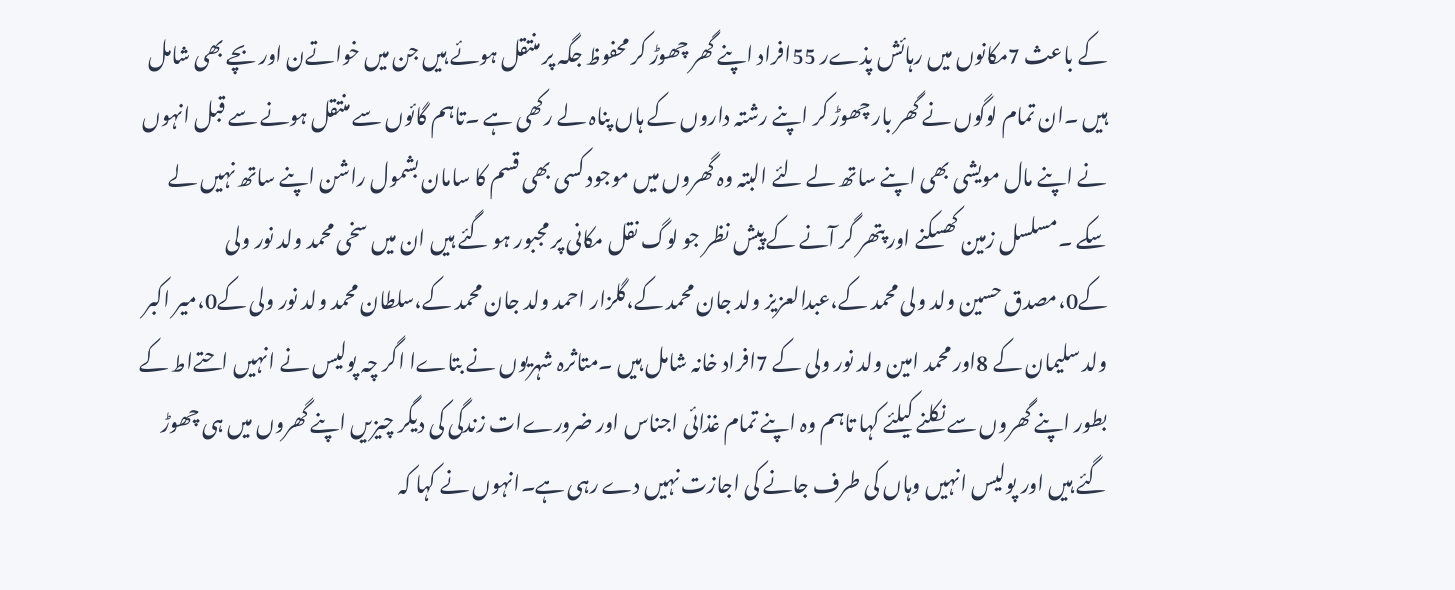کے باعث 7مکانوں میں رہائش پذےر 55افراد اپنے گھر چھوڑ کر محفوظ جگہ پر منتقل ہوئے ہیں جن میں خواتےن اور بچے بھی شامل ہیں ۔ان تمام لوگوں نے گھر بار چھوڑ کر اپنے رشتہ داروں کے ہاں پناہ لے رکھی ہے ۔تاہم گائوں سے منتقل ہونے سے قبل انہوں نے اپنے مال مویشی بھی اپنے ساتھ لے لئے البتہ وہ گھروں میں موجود کسی بھی قسم کا سامان بشمول راشن اپنے ساتھ نہیں لے سکے ۔مسلسل زمین کھسکنے اور پتھر گر آنے کے پیش نظر جو لوگ نقل مکانی پر مجبور ہو گئے ہیں ان میں سخی محمد ولد نور ولی کے0،مصدق حسین ولد ولی محمد کے،عبدالعزیز ولد جان محمد کے،گلزار احمد ولد جان محمد کے،سلطان محمد ولد نور ولی کے0،میر اکبر ولد سلیمان کے 8اور محمد امین ولد نور ولی کے 7افراد خانہ شامل ہیں ۔متاثرہ شہریوں نے بتاےا اگر چہ پولیس نے انہیں احتےاط کے بطور اپنے گھروں سے نکلنے کیلئے کہا تاہم وہ اپنے تمام غذائی اجناس اور ضرورےات زندگی کی دیگر چیزیں اپنے گھروں میں ہی چھوڑ گئے ہیں اور پولیس انہیں وہاں کی طرف جانے کی اجازت نہیں دے رہی ہے۔انہوں نے کہا کہ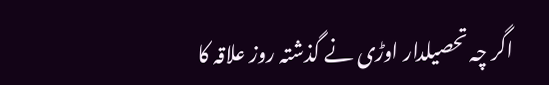اگر چہ تحصیلدار اوڑی نے گذشتہ روز علاقہ کا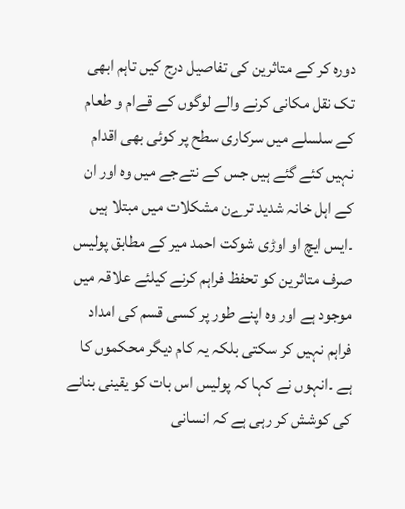دورہ کر کے متاثرین کی تفاصیل درج کیں تاہم ابھی تک نقل مکانی کرنے والے لوگوں کے قےام و طعام کے سلسلے میں سرکاری سطح پر کوئی بھی اقدام نہیں کئے گئے ہیں جس کے نتےجے میں وہ اور ان کے اہل خانہ شدید ترےن مشکلات میں مبتلا ہیں ۔ایس ایچ او اوڑی شوکت احمد میر کے مطابق پولیس صرف متاثرین کو تحفظ فراہم کرنے کیلئے علاقہ میں موجود ہے اور وہ اپنے طور پر کسی قسم کی امداد فراہم نہیں کر سکتی بلکہ یہ کام دیگر محکموں کا ہے ۔انہوں نے کہا کہ پولیس اس بات کو یقینی بنانے کی کوشش کر رہی ہے کہ انسانی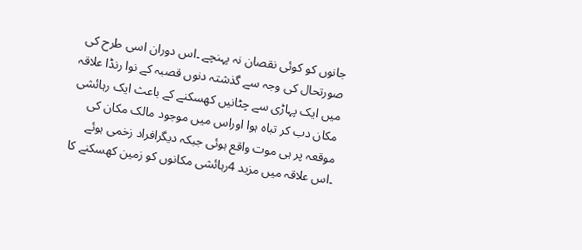جانوں کو کوئی نقصان نہ پہنچے ۔اس دوران اسی طرح کی صورتحال کی وجہ سے گذشتہ دنوں قصبہ کے نوا رنڈا علاقہ میں ایک پہاڑی سے چٹانیں کھسکنے کے باعث ایک رہائشی مکان دب کر تباہ ہوا اوراس میں موجود مالک مکان کی موقعہ پر ہی موت واقع ہوئی جبکہ دیگرافراد زخمی ہوئے ۔اس علاقہ میں مزید 4رہائشی مکانوں کو زمین کھسکنے کا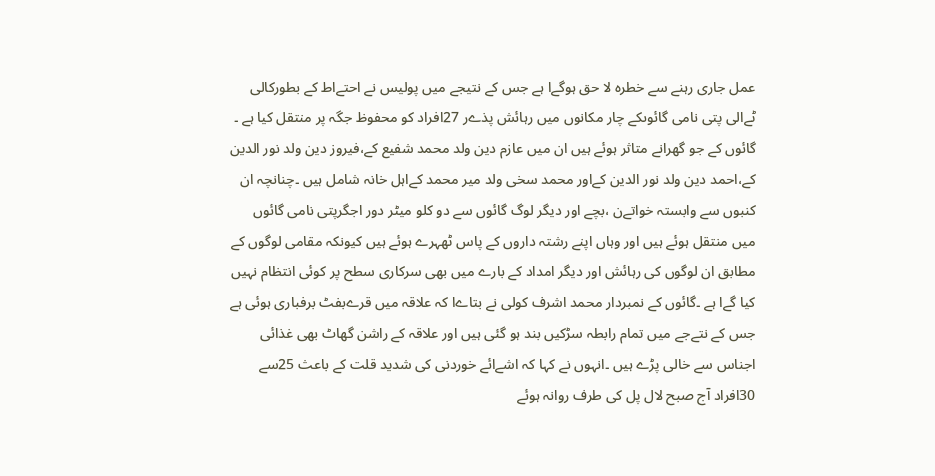عمل جاری رہنے سے خطرہ لا حق ہوگےا ہے جس کے نتیجے میں پولیس نے احتےاط کے بطورکالی ٹےالی پتی نامی گائوںکے چار مکانوں میں رہائش پذےر 27افراد کو محفوظ جگہ پر منتقل کیا ہے ۔ گائوں کے جو گھرانے متاثر ہوئے ہیں ان میں عازم دین ولد محمد شفیع کے،فیروز دین ولد نور الدین کے،احمد دین ولد نور الدین کےاور محمد سخی ولد میر محمد کےاہل خانہ شامل ہیں ۔چنانچہ ان کنبوں سے وابستہ خواتےن ،بچے اور دیگر لوگ گائوں سے دو کلو میٹر دور اجگرپتی نامی گائوں میں منتقل ہوئے ہیں اور وہاں اپنے رشتہ داروں کے پاس ٹھہرے ہوئے ہیں کیونکہ مقامی لوگوں کے مطابق ان لوگوں کی رہائش اور دیگر امداد کے بارے میں بھی سرکاری سطح پر کوئی انتظام نہیں کیا گےا ہے ۔گائوں کے نمبردار محمد اشرف کولی نے بتاےا کہ علاقہ میں قرےبفٹ برفباری ہوئی ہے جس کے نتےجے میں تمام رابطہ سڑکیں بند ہو گئی ہیں اور علاقہ کے راشن گھاٹ بھی غذائی اجناس سے خالی پڑے ہیں ۔انہوں نے کہا کہ اشےائے خوردنی کی شدید قلت کے باعث 25سے 30افراد آج صبح لال پل کی طرف روانہ ہوئے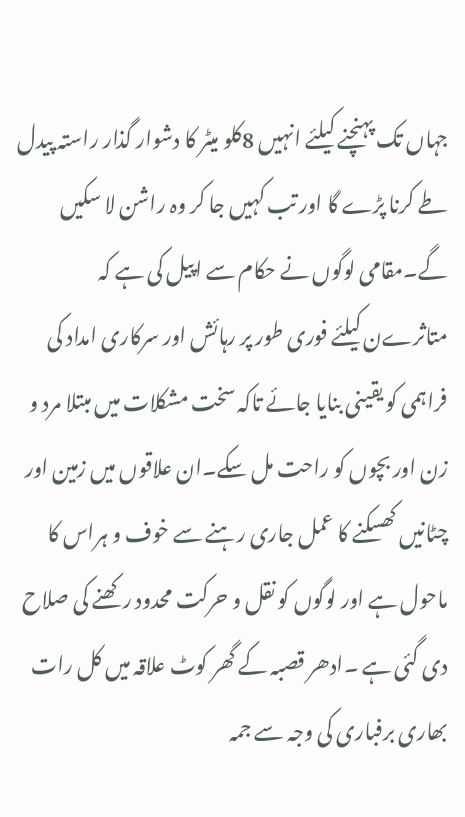جہاں تک پہنچنے کیلئے انہیں 8کلو میٹر کا دشوار گذار راستہ پیدل طے کرنا پڑے گا اور تب کہیں جا کر وہ راشن لا سکیں گے۔مقامی لوگوں نے حکام سے اپیل کی ہے کہ متاثرےن کیلئے فوری طور پر رہائش اور سرکاری امداد کی فراہمی کو یقینی بنایا جائے تاکہ سخت مشکلات میں مبتلا مرد و زن اور بچوں کو راحت مل سکے۔ان علاقوں میں زمین اور چٹانیں کھسکنے کا عمل جاری رہنے سے خوف و ہراس کا ماحول ہے اور لوگوں کو نقل و حرکت محدود رکھنے کی صلاح دی گئی ہے ۔ادھر قصبہ کے گھر کوٹ علاقہ میں کل رات بھاری برفباری کی وجہ سے جمہ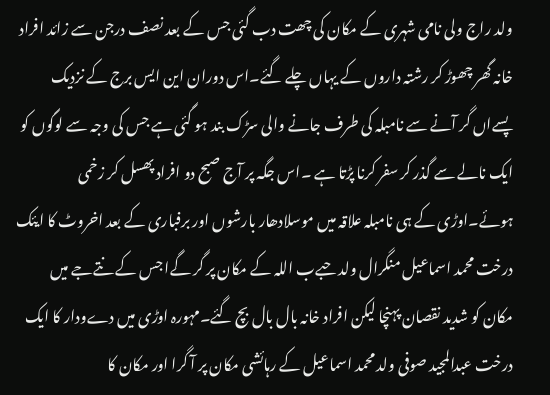ولد راج ولی نامی شہری کے مکان کی چھت دب گئی جس کے بعد نصف درجن سے زائد افراد خانہ گھر چھوڑ کر رشتہ داروں کے یہاں چلے گئے۔اس دوران این ایس برج کے نزدیک پسےاں گر آنے سے نامبلہ کی طرف جانے والی سڑک بند ہو گئی ہے جس کی وجہ سے لوگوں کو ایک نالے سے گذر کر سفر کرنا پڑتا ہے ۔اس جگہ پر آج صبح دو افراد پھسل کر زخمی ہوئے۔اوڑی کے ہی نامبلہ علاقہ میں موسلادھار بارشوں اور برفباری کے بعد اخروٹ کا ایئک درخت محمد اسماعیل منگرال ولد حبےب اللہ کے مکان پر گر گےا جس کے نتےجے میں مکان کو شدید نقصان پہنچا لیکن افراد خانہ بال بال بچ گئے۔مہورہ اوڑی میں دےودار کا ایک درخت عبدالمجید صوفی ولد محمد اسماعیل کے رہائشی مکان پر آ گرا اور مکان کا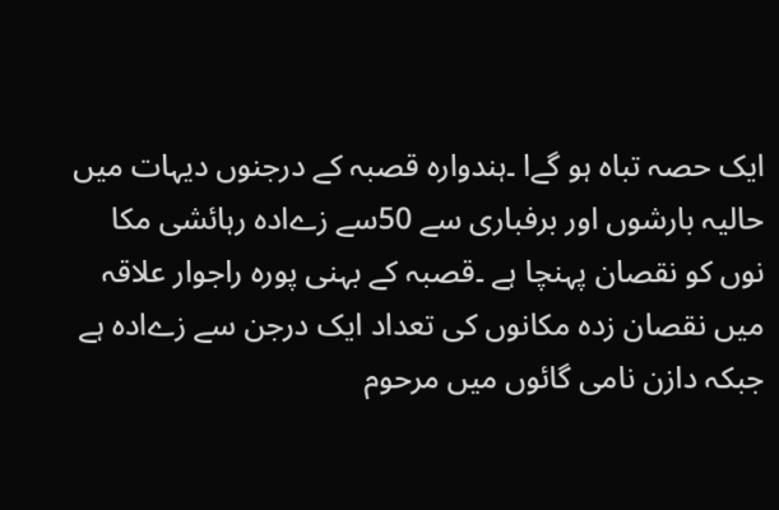ایک حصہ تباہ ہو گےا ۔ہندوارہ قصبہ کے درجنوں دیہات میں حالیہ بارشوں اور برفباری سے 50سے زےادہ رہائشی مکا نوں کو نقصان پہنچا ہے ۔قصبہ کے بہنی پورہ راجوار علاقہ میں نقصان زدہ مکانوں کی تعداد ایک درجن سے زےادہ ہے جبکہ دازن نامی گائوں میں مرحوم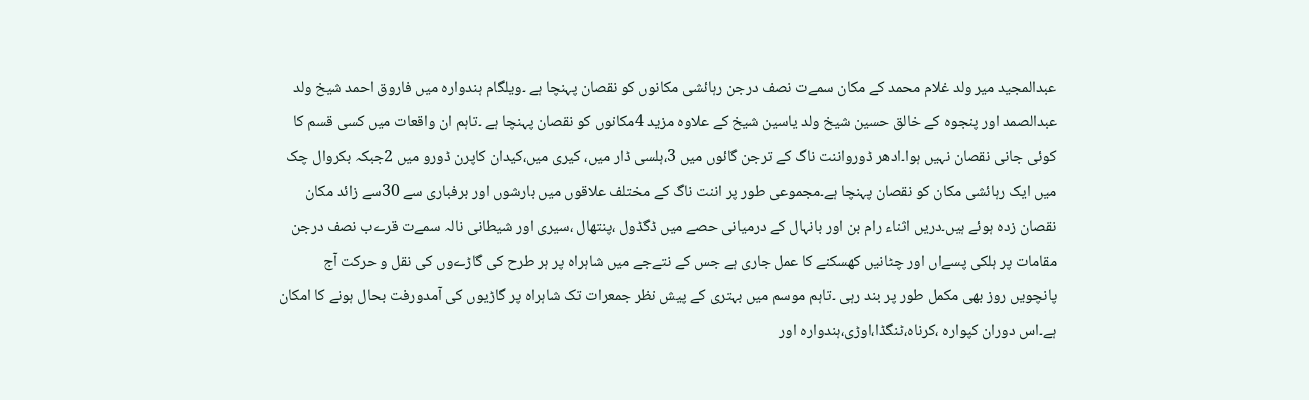عبدالمجید میر ولد غلام محمد کے مکان سمےت نصف درجن رہائشی مکانوں کو نقصان پہنچا ہے ۔ویلگام ہندوارہ میں فاروق احمد شیخ ولد عبدالصمد اور پنجوہ کے خالق حسین شیخ ولد یاسین شیخ کے علاوہ مزید 4مکانوں کو نقصان پہنچا ہے ۔تاہم ان واقعات میں کسی قسم کا کوئی جانی نقصان نہیں ہوا۔ادھر ڈورواننت ناگ کے ترجن گائوں میں 3،ہلسی ڈار میں، کیری میں،کیدان کاپرن ڈورو میں 2جبکہ بکروال چک میں ایک رہائشی مکان کو نقصان پہنچا ہے۔مجموعی طور پر اننت ناگ کے مختلف علاقوں میں بارشوں اور برفباری سے 30سے زائد مکان نقصان زدہ ہوئے ہیں۔دریں اثناء رام بن اور بانہال کے درمیانی حصے میں ڈگڈول ،پنتھال ،سیری اور شیطانی نالہ سمےت قرےب نصف درجن مقامات پر ہلکی پسےاں اور چٹانیں کھسکنے کا عمل جاری ہے جس کے نتےجے میں شاہراہ پر ہر طرح کی گاڑےوں کی نقل و حرکت آج پانچویں روز بھی مکمل طور پر بند رہی ۔تاہم موسم میں بہتری کے پیش نظر جمعرات تک شاہراہ پر گاڑیوں کی آمدورفت بحال ہونے کا امکان ہے۔اس دوران کپوارہ ،کرناہ،ٹنگڈا،اوڑی،ہندوارہ اور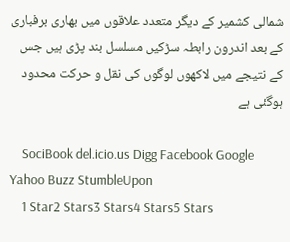شمالی کشمیر کے دیگر متعدد علاقوں میں بھاری برفباری کے بعد اندرون رابطہ سڑکیں مسلسل بند پڑی ہیں جس کے نتیجے میں لاکھوں لوگوں کی نقل و حرکت محدود ہوگئی ہے

    SociBook del.icio.us Digg Facebook Google Yahoo Buzz StumbleUpon
    1 Star2 Stars3 Stars4 Stars5 Stars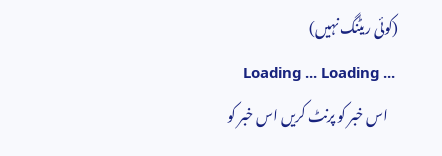(کوئی ریٹنگ نہیں)
    Loading ... Loading ...
    اس خبر کو پرنٹ کریں اس خبر کو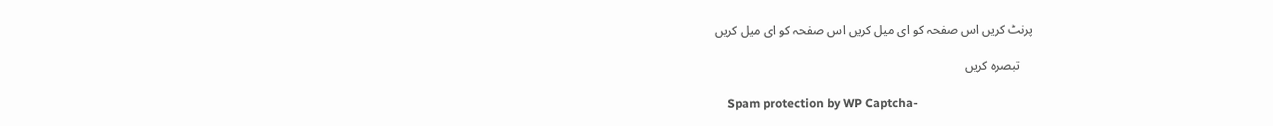پرنٹ کریں اس صفحہ کو ای میل کریں اس صفحہ کو ای میل کریں

    تبصرہ کریں

    Spam protection by WP Captcha-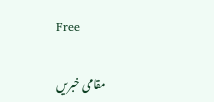Free

    مقامی خبریں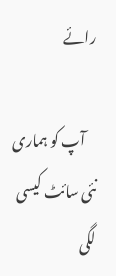رائے

    آپ کو ہماری نئی سائٹ کیسی لگی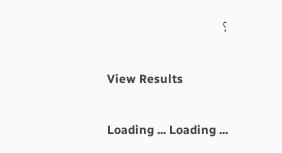؟

    View Results

    Loading ... Loading ...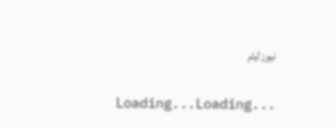نیوز لیٹر

    Loading...Loading...